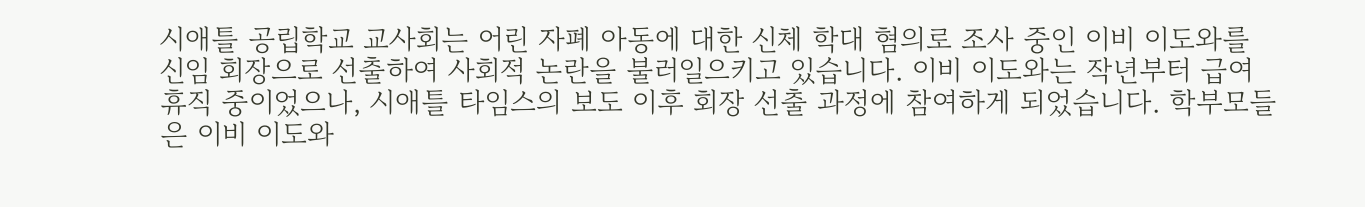시애틀 공립학교 교사회는 어린 자폐 아동에 대한 신체 학대 혐의로 조사 중인 이비 이도와를 신임 회장으로 선출하여 사회적 논란을 불러일으키고 있습니다. 이비 이도와는 작년부터 급여 휴직 중이었으나, 시애틀 타임스의 보도 이후 회장 선출 과정에 참여하게 되었습니다. 학부모들은 이비 이도와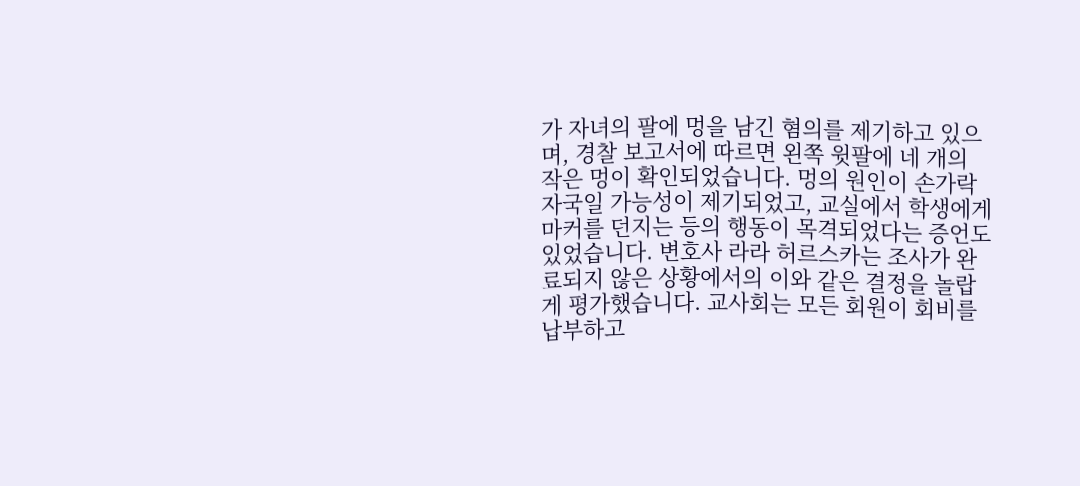가 자녀의 팔에 멍을 남긴 혐의를 제기하고 있으며, 경찰 보고서에 따르면 왼쪽 윗팔에 네 개의 작은 멍이 확인되었습니다. 멍의 원인이 손가락 자국일 가능성이 제기되었고, 교실에서 학생에게 마커를 던지는 등의 행동이 목격되었다는 증언도 있었습니다. 변호사 라라 허르스카는 조사가 완료되지 않은 상황에서의 이와 같은 결정을 놀랍게 평가했습니다. 교사회는 모든 회원이 회비를 납부하고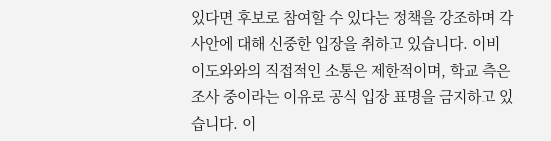있다면 후보로 참여할 수 있다는 정책을 강조하며 각 사안에 대해 신중한 입장을 취하고 있습니다. 이비 이도와와의 직접적인 소통은 제한적이며, 학교 측은 조사 중이라는 이유로 공식 입장 표명을 금지하고 있습니다. 이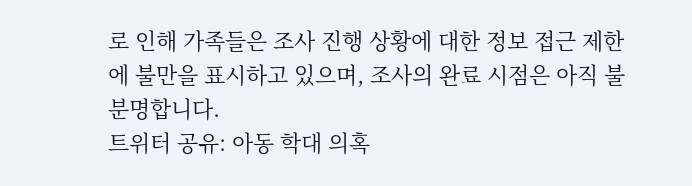로 인해 가족들은 조사 진행 상황에 대한 정보 접근 제한에 불만을 표시하고 있으며, 조사의 완료 시점은 아직 불분명합니다.
트위터 공유: 아동 학대 의혹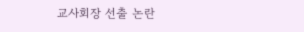교사회장 선출 논란